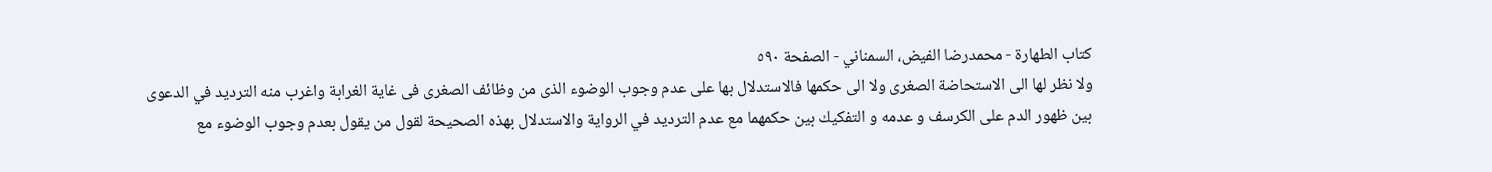كتاب الطهارة - محمدرضا الفيض، السمناني - الصفحة ٥٩٠
ولا نظر لها الى الاستحاضة الصغرى ولا الى حكمها فالاستدلال بها على عدم وجوب الوضوء الذى من وظائف الصغرى فى غاية الغرابة واغرب منه الترديد في الدعوى بين ظهور الدم على الكرسف و عدمه و التفكيك بين حكمهما مع عدم الترديد في الرواية والاستدلال بهذه الصحيحة لقول من يقول بعدم وجوب الوضوء مع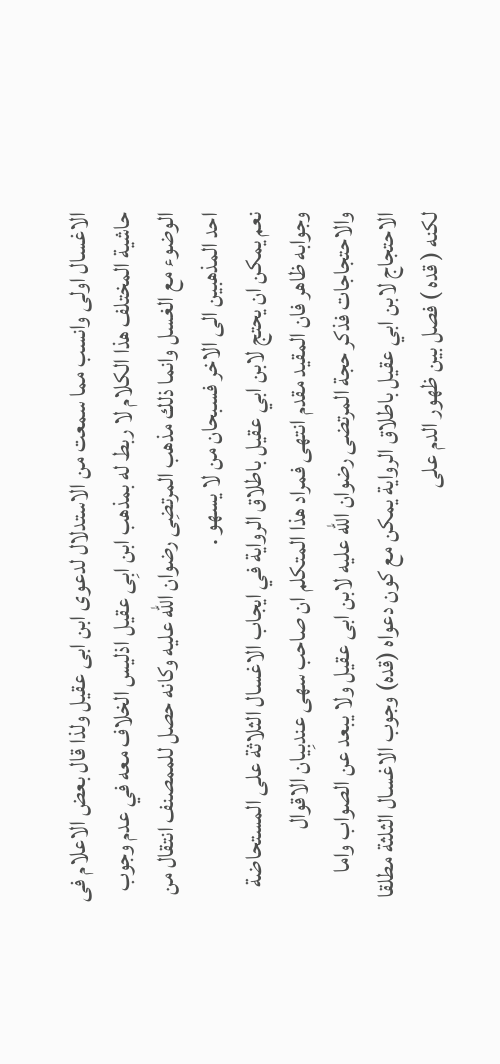الاغسال اولى وانسب مما سمعت من الاستدلال لدعوى ابن ابى عقيل ولذا قال بعض الاعلام فى حاشية المختلف هذا الكلام لا ربط له بمذهب ابن ابِی عقيل اذليس الخلاف معه في عدم وجوب الوضوء مع الغسل وانما ذلك مذهب المرتضِی رضوان الله عليه وكانه حصل للممصنف انتقال من احد المذهبين الى الاخر فسبحان من لا يسهو .
نعم يمكن ان يحتج لابن ابي عقيل باطلاق الرواية في ايجاب الاغسال الثلاثة على المستحاضة وجوابه ظاهر فان المقيد مقدم انتهى فمراد هذا المتكلم ان صاحب سهى عندبِیان الاقوال والاحتجاجات فذكر حجة المرتضى رضوان الله عليه لابن ابى عقيل ولا يبعد عن الصواب واما الاحتجاج لابن ابي عقيل باطلاق الرواية يمكن مع كون دعواه (قده) وجوب الاغسال الثلثة مطلقا لكنه ( قده ) فصل بين ظهور الدم على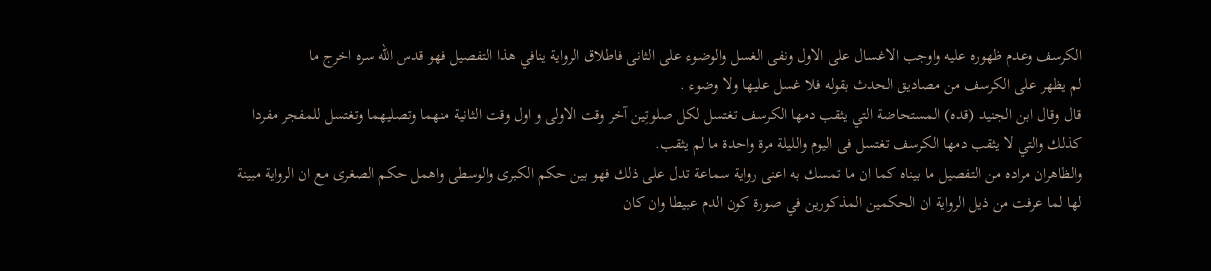الكرسف وعدم ظهوره عليه واوجب الاغسال على الاول ونفى الغسل والوضوء على الثانى فاطلاق الرواية ينافي هذا التفصيل فهو قدس الله سره اخرج ما
لم يظهر على الكرسف من مصاديق الحدث بقوله فلا غسل عليها ولا وضوء .
قال وقال ابن الجنيد (قده) المستحاضة التي يثقب دمها الكرسف تغتسل لكل صلوتِین آخر وقت الاولى و اول وقت الثانية منهما وتصليهما وتغتسل للمفجر مفردا كذلك والتي لا يثقب دمها الكرسف تغتسل فى اليوم والليلة مرة واحدة ما لم يثقب.
والظاهران مراده من التفصيل ما بيناه كما ان ما تمسك به اعنى رواية سماعة تدل على ذلك فهو بين حكم الكبرى والوسطى واهمل حكم الصغرى مع ان الرواية مبينة لها لما عرفت من ذيل الرواية ان الحكمين المذكورين في صورة كون الدم عبيطا وان كان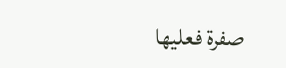صفرة فعليها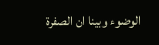الوضوء وبينا ان الصفرة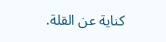كناية عن القلة.